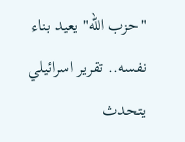"حزب الله" يعيد بناء نفسه.. تقرير اسرائيلي يتحدث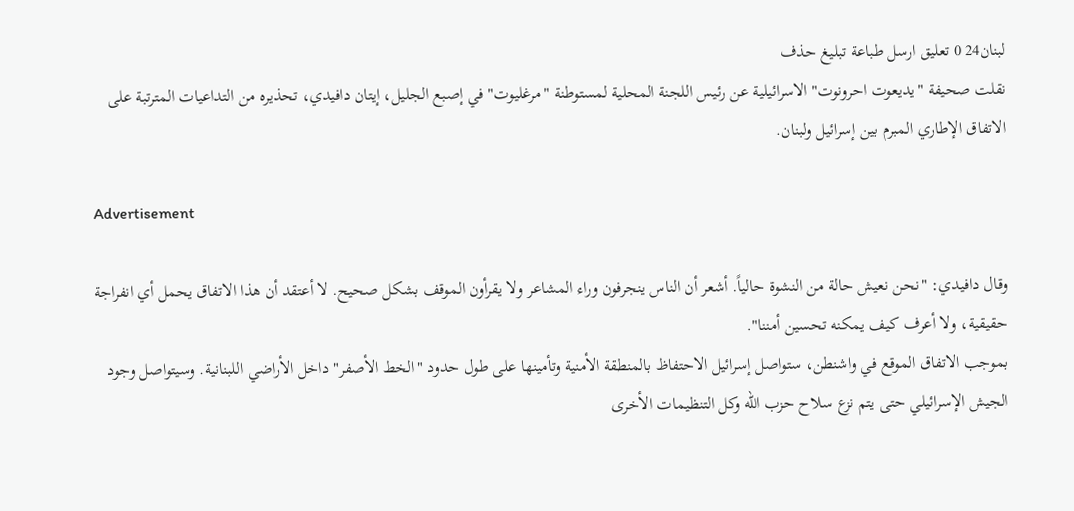لبنان24 0 تعليق ارسل طباعة تبليغ حذف
نقلت صحيفة "يديعوت احرونوت" الاسرائيلية عن رئيس اللجنة المحلية لمستوطنة "مرغليوت" في إصبع الجليل، إيتان دافيدي، تحذيره من التداعيات المترتبة على الاتفاق الإطاري المبرم بين إسرائيل ولبنان.

Advertisement

وقال دافيدي: "نحن نعيش حالة من النشوة حالياً. أشعر أن الناس ينجرفون وراء المشاعر ولا يقرأون الموقف بشكل صحيح. لا أعتقد أن هذا الاتفاق يحمل أي انفراجة حقيقية، ولا أعرف كيف يمكنه تحسين أمننا".
بموجب الاتفاق الموقع في واشنطن، ستواصل إسرائيل الاحتفاظ بالمنطقة الأمنية وتأمينها على طول حدود "الخط الأصفر" داخل الأراضي اللبنانية. وسيتواصل وجود الجيش الإسرائيلي حتى يتم نزع سلاح حزب الله وكل التنظيمات الأخرى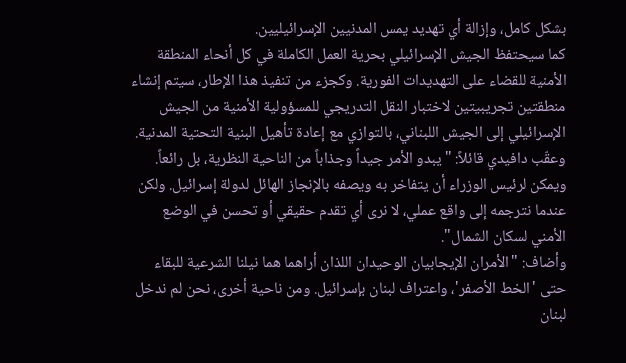بشكل كامل، وإزالة أي تهديد يمس المدنيين الإسرائيليين.
كما سيحتفظ الجيش الإسرائيلي بحرية العمل الكاملة في كل أنحاء المنطقة الأمنية للقضاء على التهديدات الفورية. وكجزء من تنفيذ هذا الإطار، سيتم إنشاء منطقتين تجريبيتين لاختبار النقل التدريجي للمسؤولية الأمنية من الجيش الإسرائيلي إلى الجيش اللبناني، بالتوازي مع إعادة تأهيل البنية التحتية المدنية.
وعقّب دافيدي قائلاً: "يبدو الأمر جيداً وجذاباً من الناحية النظرية، بل رائعاً. ويمكن لرئيس الوزراء أن يتفاخر به ويصفه بالإنجاز الهائل لدولة إسرائيل. ولكن عندما نترجمه إلى واقع عملي، لا نرى أي تقدم حقيقي أو تحسن في الوضع الأمني لسكان الشمال".
وأضاف: "الأمران الإيجابيان الوحيدان اللذان أراهما هما نيلنا الشرعية للبقاء حتى 'الخط الأصفر'، واعتراف لبنان بإسرائيل. ومن ناحية أخرى، نحن لم ندخل لبنان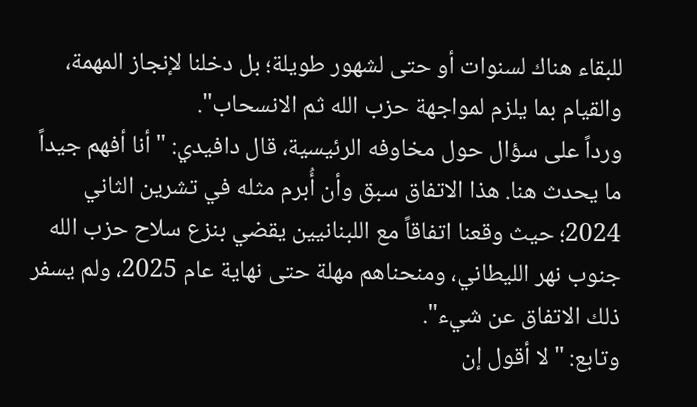للبقاء هناك لسنوات أو حتى لشهور طويلة؛ بل دخلنا لإنجاز المهمة، والقيام بما يلزم لمواجهة حزب الله ثم الانسحاب".
ورداً على سؤال حول مخاوفه الرئيسية، قال دافيدي: "أنا أفهم جيداً ما يحدث هنا. هذا الاتفاق سبق وأن أُبرم مثله في تشرين الثاني 2024؛ حيث وقعنا اتفاقاً مع اللبنانيين يقضي بنزع سلاح حزب الله جنوب نهر الليطاني، ومنحناهم مهلة حتى نهاية عام 2025، ولم يسفر ذلك الاتفاق عن شيء".
وتابع: "لا أقول إن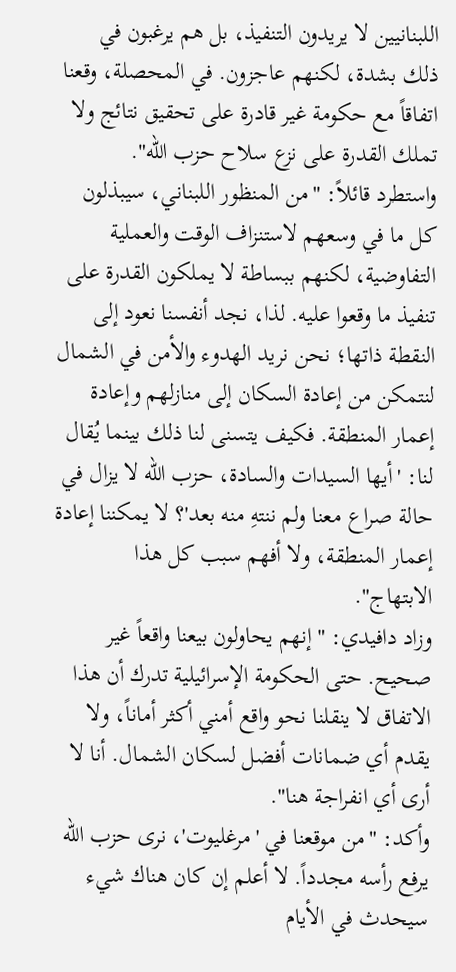اللبنانيين لا يريدون التنفيذ، بل هم يرغبون في ذلك بشدة، لكنهم عاجزون. في المحصلة، وقعنا اتفاقاً مع حكومة غير قادرة على تحقيق نتائج ولا تملك القدرة على نزع سلاح حزب الله".
واستطرد قائلاً: "من المنظور اللبناني، سيبذلون كل ما في وسعهم لاستنزاف الوقت والعملية التفاوضية، لكنهم ببساطة لا يملكون القدرة على تنفيذ ما وقعوا عليه. لذا، نجد أنفسنا نعود إلى النقطة ذاتها؛ نحن نريد الهدوء والأمن في الشمال لنتمكن من إعادة السكان إلى منازلهم وإعادة إعمار المنطقة. فكيف يتسنى لنا ذلك بينما يُقال لنا: 'أيها السيدات والسادة، حزب الله لا يزال في حالة صراع معنا ولم ننتهِ منه بعد'؟ لا يمكننا إعادة إعمار المنطقة، ولا أفهم سبب كل هذا الابتهاج".
وزاد دافيدي: "إنهم يحاولون بيعنا واقعاً غير صحيح. حتى الحكومة الإسرائيلية تدرك أن هذا الاتفاق لا ينقلنا نحو واقع أمني أكثر أماناً، ولا يقدم أي ضمانات أفضل لسكان الشمال. أنا لا أرى أي انفراجة هنا".
وأكد: "من موقعنا في 'مرغليوت'، نرى حزب الله يرفع رأسه مجدداً. لا أعلم إن كان هناك شيء سيحدث في الأيام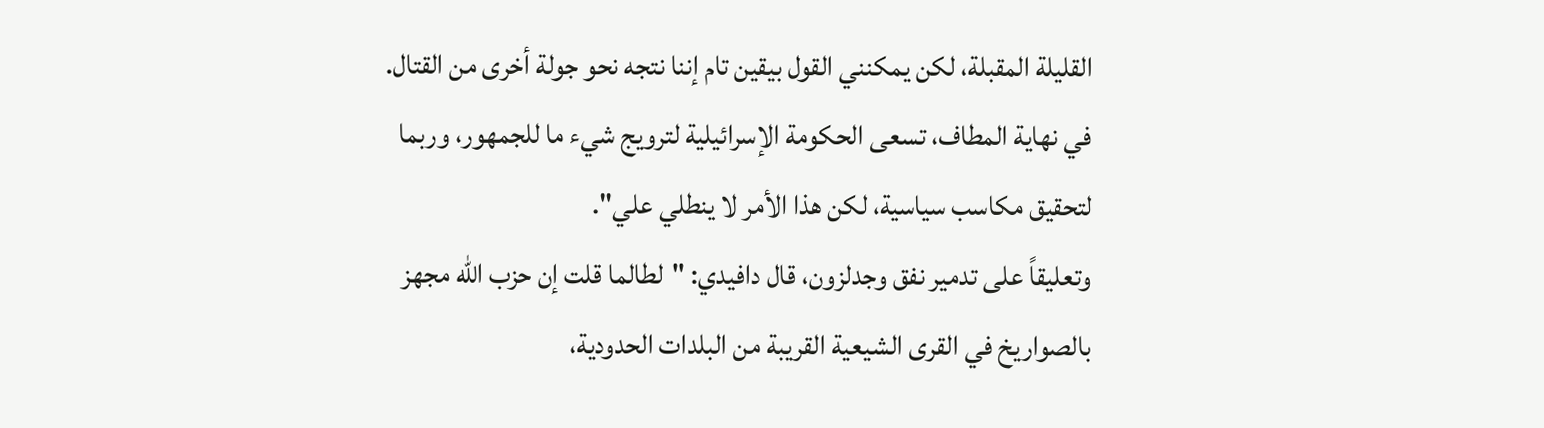القليلة المقبلة، لكن يمكنني القول بيقين تام إننا نتجه نحو جولة أخرى من القتال. في نهاية المطاف، تسعى الحكومة الإسرائيلية لترويج شيء ما للجمهور، وربما لتحقيق مكاسب سياسية، لكن هذا الأمر لا ينطلي علي".
وتعليقاً على تدمير نفق وجدلزون، قال دافيدي: "لطالما قلت إن حزب الله مجهز بالصواريخ في القرى الشيعية القريبة من البلدات الحدودية،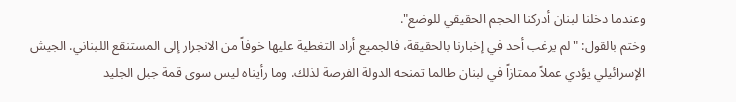وعندما دخلنا لبنان أدركنا الحجم الحقيقي للوضع".
وختم بالقول: "لم يرغب أحد في إخبارنا بالحقيقة، فالجميع أراد التغطية عليها خوفاً من الانجرار إلى المستنقع اللبناني. الجيش الإسرائيلي يؤدي عملاً ممتازاً في لبنان طالما تمنحه الدولة الفرصة لذلك. وما رأيناه ليس سوى قمة جبل الجليد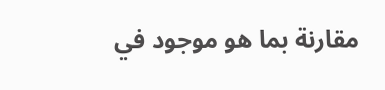مقارنة بما هو موجود في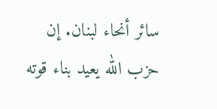سائر أنحاء لبنان. إن حزب الله يعيد بناء قوته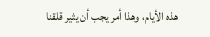هذه الأيام، وهذا أمر يجب أن يثير قلقنا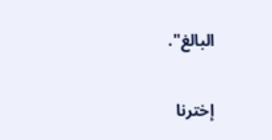البالغ".

إخترنا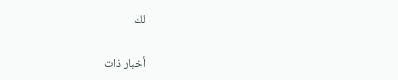لك

أخبار ذات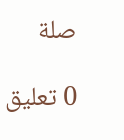صلة

0 تعليق